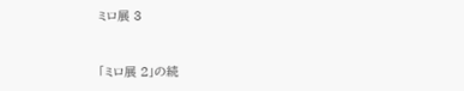ミロ展 3


「ミロ展 2」の続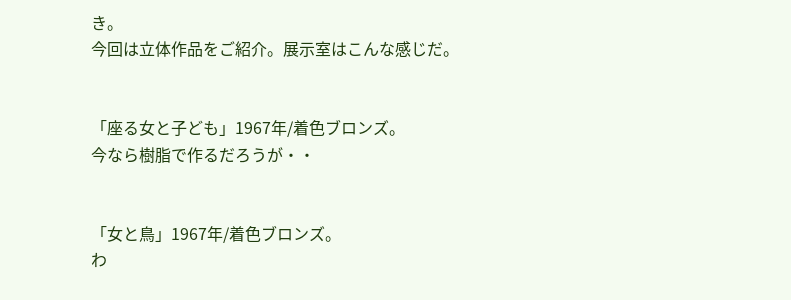き。
今回は立体作品をご紹介。展示室はこんな感じだ。


「座る女と子ども」1967年/着色ブロンズ。
今なら樹脂で作るだろうが・・


「女と鳥」1967年/着色ブロンズ。
わ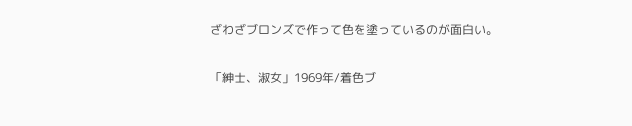ざわざブロンズで作って色を塗っているのが面白い。


「紳士、淑女」1969年/着色ブ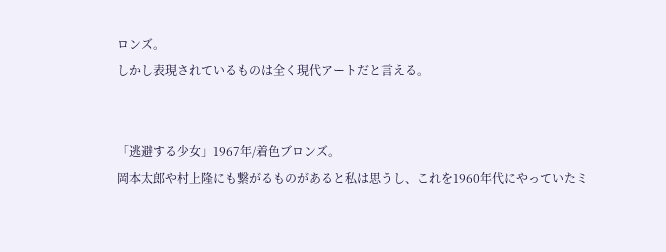ロンズ。
しかし表現されているものは全く現代アートだと言える。


「逃避する少女」1967年/着色ブロンズ。
岡本太郎や村上隆にも繋がるものがあると私は思うし、これを1960年代にやっていたミ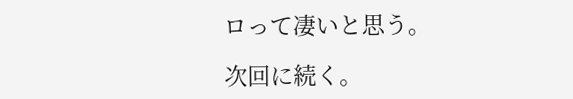ロって凄いと思う。

次回に続く。